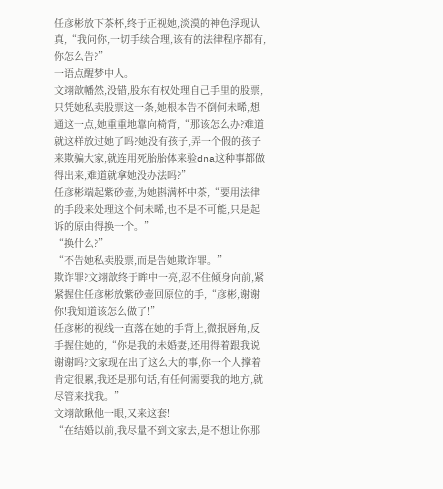任彦彬放下茶杯,终于正视她,淡漠的神色浮现认真,“我问你,一切手续合理,该有的法律程序都有,你怎么告?”
一语点醒梦中人。
文翊歆幡然,没错,股东有权处理自己手里的股票,只凭她私卖股票这一条,她根本告不倒何未晞,想通这一点,她重重地靠向椅背,“那该怎么办?难道就这样放过她了吗?她没有孩子,弄一个假的孩子来欺骗大家,就连用死胎胎体来验dna这种事都做得出来,难道就拿她没办法吗?”
任彦彬端起紫砂壶,为她斟满杯中茶,“要用法律的手段来处理这个何未晞,也不是不可能,只是起诉的原由得换一个。”
“换什么?”
“不告她私卖股票,而是告她欺诈罪。”
欺诈罪?文翊歆终于眸中一亮,忍不住倾身向前,紧紧握住任彦彬放紫砂壶回原位的手,“彦彬,谢谢你!我知道该怎么做了!”
任彦彬的视线一直落在她的手背上,微抿唇角,反手握住她的,“你是我的未婚妻,还用得着跟我说谢谢吗?文家现在出了这么大的事,你一个人撑着肯定很累,我还是那句话,有任何需要我的地方,就尽管来找我。”
文翊歆瞅他一眼,又来这套!
“在结婚以前,我尽量不到文家去,是不想让你那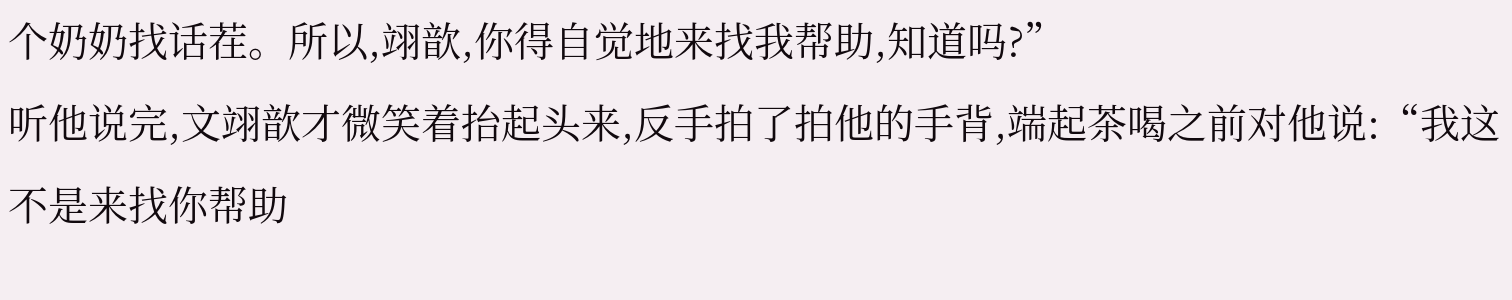个奶奶找话茬。所以,翊歆,你得自觉地来找我帮助,知道吗?”
听他说完,文翊歆才微笑着抬起头来,反手拍了拍他的手背,端起茶喝之前对他说:“我这不是来找你帮助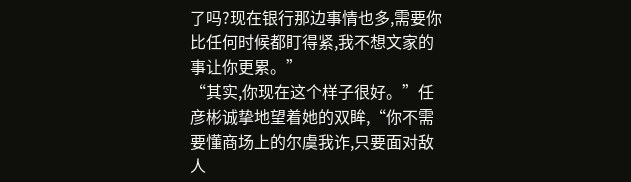了吗?现在银行那边事情也多,需要你比任何时候都盯得紧,我不想文家的事让你更累。”
“其实,你现在这个样子很好。”任彦彬诚挚地望着她的双眸,“你不需要懂商场上的尔虞我诈,只要面对敌人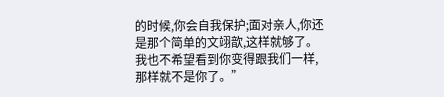的时候,你会自我保护;面对亲人,你还是那个简单的文翊歆,这样就够了。我也不希望看到你变得跟我们一样,那样就不是你了。”